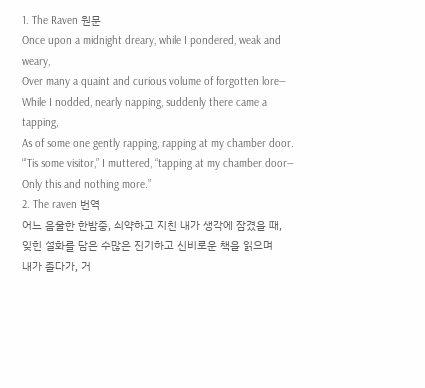1. The Raven 원문
Once upon a midnight dreary, while I pondered, weak and weary,
Over many a quaint and curious volume of forgotten lore—
While I nodded, nearly napping, suddenly there came a tapping,
As of some one gently rapping, rapping at my chamber door.
“’Tis some visitor,” I muttered, “tapping at my chamber door—
Only this and nothing more.”
2. The raven 번역
어느 음울한 한밤중, 쇠약하고 지친 내가 생각에 잠겼을 때,
잊힌 설화를 담은 수많은 진기하고 신비로운 책을 읽으며
내가 졸다가, 거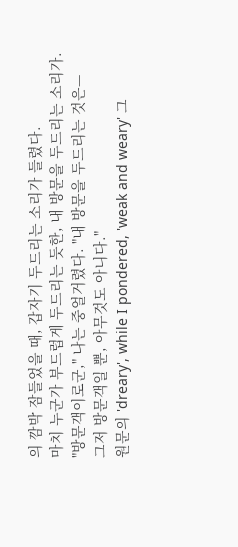의 깜박 잠들었을 때, 갑자기 두드리는 소리가 들렸다.
마치 누군가 부드럽게 두드리는 듯한, 내 방문을 두드리는 소리가.
"방문객이로군," 나는 중얼거렸다. "내 방문을 두드리는 것은—
그저 방문객일 뿐, 아무것도 아니다."
원문의 'dreary', while I pondered, 'weak and weary' 그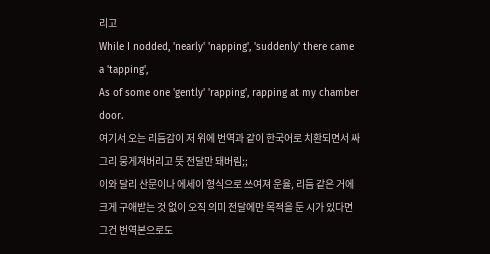리고
While I nodded, 'nearly' 'napping', 'suddenly' there came a 'tapping',
As of some one 'gently' 'rapping', rapping at my chamber door.
여기서 오는 리듬감이 저 위에 번역과 같이 한국어로 치환되면서 싸그리 뭉게져버리고 뜻 전달만 돼버림;;
이와 달리 산문이나 에세이 형식으로 쓰여져 운율, 리듬 같은 거에 크게 구애받는 것 없이 오직 의미 전달에만 목적을 둔 시가 있다면 그건 번역본으로도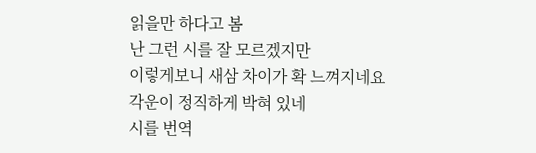읽을만 하다고 봄
난 그런 시를 잘 모르겠지만
이렇게보니 새삼 차이가 확 느껴지네요
각운이 정직하게 박혀 있네
시를 번역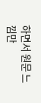하면서 원문 느낌만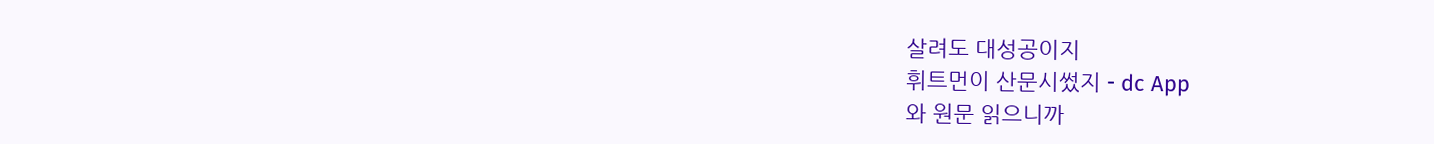살려도 대성공이지
휘트먼이 산문시썼지 - dc App
와 원문 읽으니까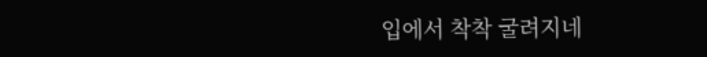입에서 착착 굴려지네